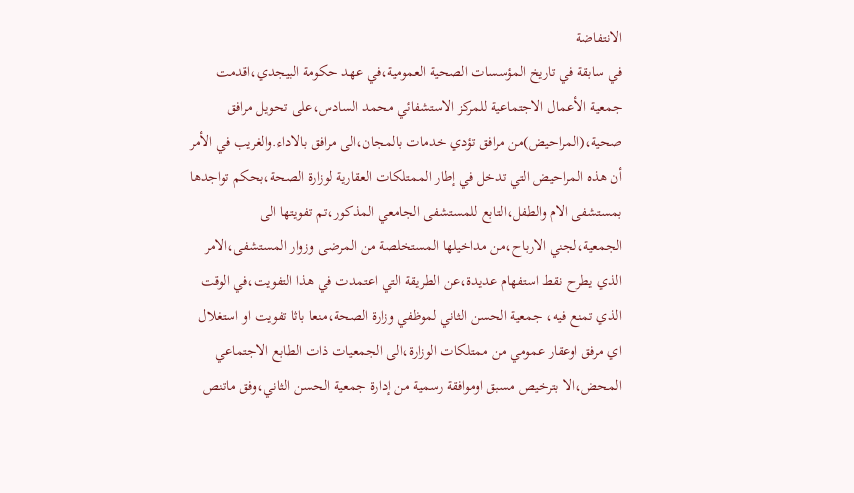الانتفاضة
في سابقة في تاريخ المؤسسات الصحية العمومية،في عهد حكومة البيجدي،اقدمت جمعية الأعمال الاجتماعية للمركز الاستشفائي محمد السادس،على تحويل مرافق صحية،(المراحيض)من مرافق تؤدي خدمات بالمجان،الى مرافق بالاداء.والغريب في الأمر أن هذه المراحيض التي تدخل في إطار الممتلكات العقارية لوزارة الصحة،بحكم تواجدها بمستشفى الام والطفل،التابع للمستشفى الجامعي المذكور،تم تفويتها الى الجمعية،لجني الارباح،من مداخيلها المستخلصة من المرضى وزوار المستشفى،الامر الذي يطرح نقط استفهام عديدة،عن الطريقة التي اعتمدت في هذا التفويت،في الوقت الذي تمنع فيه، جمعية الحسن الثاني لموظفي وزارة الصحة،منعا باثا تفويت او استغلال اي مرفق اوعقار عمومي من ممتلكات الوزارة،الى الجمعيات ذات الطابع الاجتماعي المحض،الا بترخيص مسبق اوموافقة رسمية من إدارة جمعية الحسن الثاني،وفق ماتنص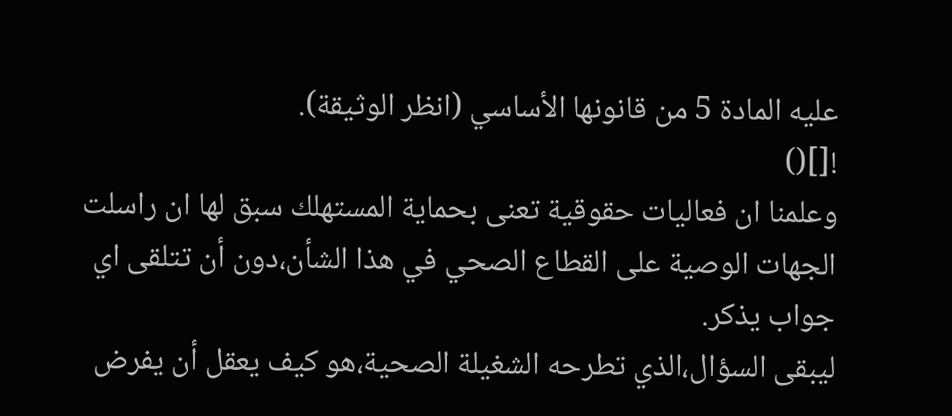عليه المادة 5 من قانونها الأساسي (انظر الوثيقة).
![]()
وعلمنا ان فعاليات حقوقية تعنى بحماية المستهلك سبق لها ان راسلت الجهات الوصية على القطاع الصحي في هذا الشأن،دون أن تتلقى اي جواب يذكر.
ليبقى السؤال،الذي تطرحه الشغيلة الصحية،هو كيف يعقل أن يفرض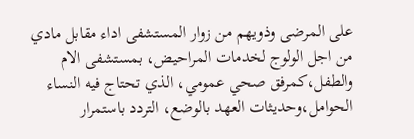على المرضى وذويهم من زوار المستشفى اداء مقابل مادي من اجل الولوج لخدمات المراحيض، بمستشفى الام والطفل،كمرفق صحي عمومي، الذي تحتاج فيه النساء الحوامل،وحديثات العهد بالوضع، التردد باستمرار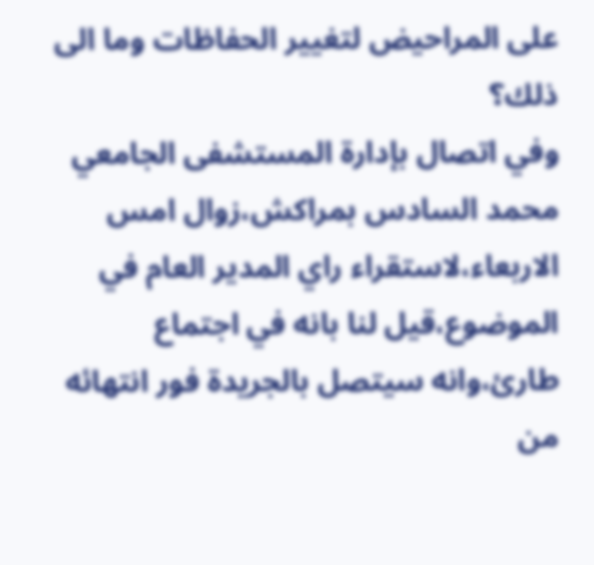على المراحيض لتغيير الحفاظات وما الى ذلك؟
وفي اتصال بإدارة المستشفى الجامعي محمد السادس بمراكش،زوال امس الاربعاء،لاستقراء راي المدير العام في الموضوع،قيل لنا بانه في اجتماع طارئ،وانه سيتصل بالجريدة فور انتهائه من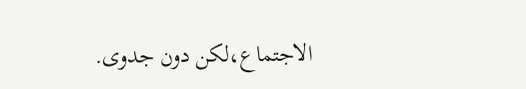الاجتماع،لكن دون جدوى.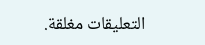التعليقات مغلقة.